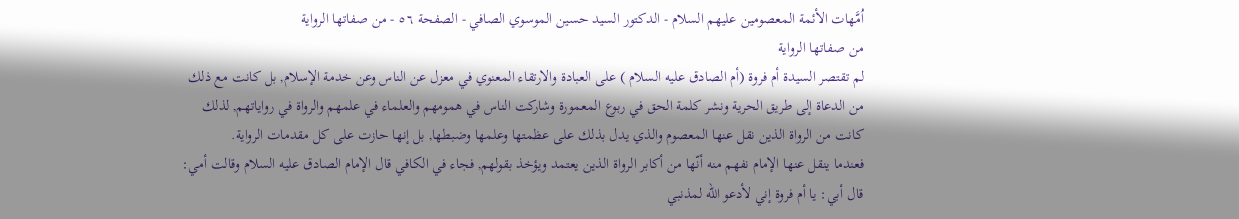اُمَّهات الأئمة المعصومين عليهم السلام - الدكتور السيد حسين الموسوي الصافي - الصفحة ٥٦ - من صفاتها الرواية
من صفاتها الرواية
لم تقتصر السيدة أم فروة (أم الصادق علیه السلام ) على العبادة والارتقاء المعنوي في معزل عن الناس وعن خدمة الإسلام, بل كانت مع ذلك من الدعاة إلى طريق الحرية ونشر كلمة الحق في ربوع المعمورة وشاركت الناس في همومهم والعلماء في علمهم والرواة في رواياتهم, لذلك كانت من الرواة الذين نقل عنها المعصوم والذي يدل بذلك على عظمتها وعلمها وضبطها, بل إنها حازت على كل مقدمات الرواية.
فعندما ينقل عنها الإمام نفهم منه أنّها من أكابر الرواة الذين يعتمد ويؤخذ بقولهم, فجاء في الكافي قال الإمام الصادق علیه السلام وقالت أمي: قال أبي: يا أم فروة إني لأدعو الله لمذنبي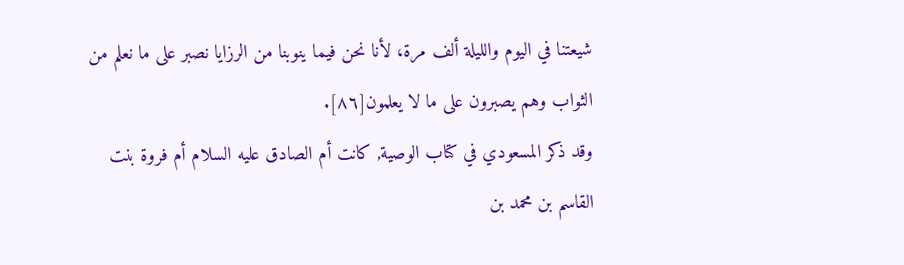شيعتنا في اليوم والليلة ألف مرة، لأنا نحن فيما ينوبنا من الرزايا نصبر على ما نعلم من الثواب وهم يصبرون على ما لا يعلمون[٨٦].
وقد ذكر المسعودي في كتاب الوصية, كانت أم الصادق علیه السلام أم فروة بنت القاسم بن محمد بن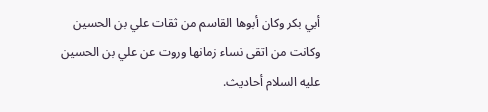أبي بكر وكان أبوها القاسم من ثقات علي بن الحسين وكانت من اتقى نساء زمانها وروت عن علي بن الحسين عليه السلام أحاديث.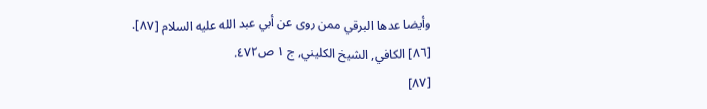وأيضا عدها البرقي ممن روى عن أبي عبد الله علیه السلام [٨٧].
[٨٦] الكافي, الشيخ الكليني, ج ١ ص٤٧٢.
[٨٧]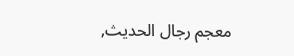معجم رجال الحديث,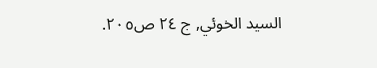السيد الخوئي, ج ٢٤ ص٢٠٥.